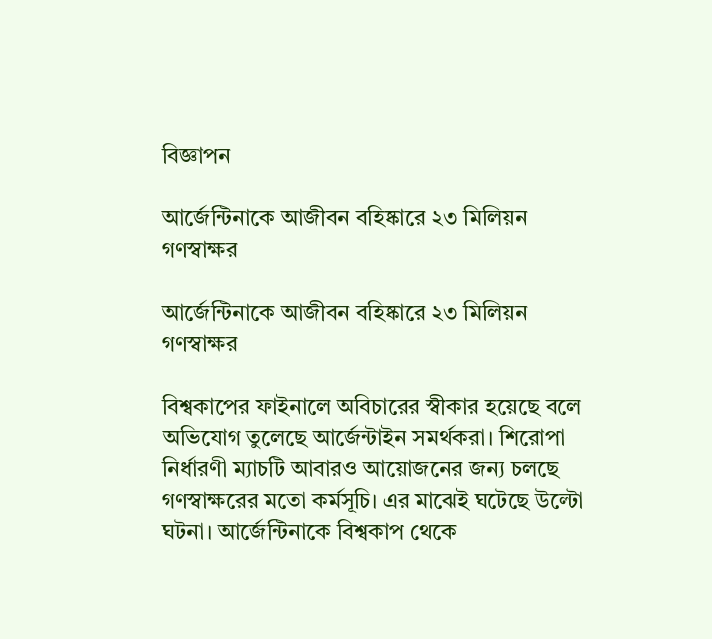বিজ্ঞাপন

আর্জেন্টিনাকে আজীবন বহিষ্কারে ২৩ মিলিয়ন গণস্বাক্ষর

আর্জেন্টিনাকে আজীবন বহিষ্কারে ২৩ মিলিয়ন গণস্বাক্ষর

বিশ্বকাপের ফাইনালে অবিচারের স্বীকার হয়েছে বলে অভিযোগ তুলেছে আর্জেন্টাইন সমর্থকরা। শিরোপা নির্ধারণী ম্যাচটি আবারও আয়োজনের জন্য চলছে গণস্বাক্ষরের মতো কর্মসূচি। এর মাঝেই ঘটেছে উল্টো ঘটনা। আর্জেন্টিনাকে বিশ্বকাপ থেকে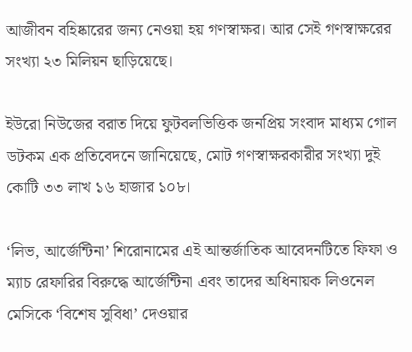আজীবন বহিষ্কারের জন্য নেওয়া হয় গণস্বাক্ষর। আর সেই গণস্বাক্ষরের সংখ্যা ২৩ মিলিয়ন ছাড়িয়েছে।

ইউরো নিউজের বরাত দিয়ে ফুটবলভিত্তিক জনপ্রিয় সংবাদ মাধ্যম গোল ডটকম এক প্রতিবেদনে জানিয়েছে, মোট গণস্বাক্ষরকারীর সংখ্যা দুই কোটি ৩৩ লাখ ১৬ হাজার ১০৮।

‘লিভ, আর্জেন্টিনা’ শিরোনামের এই আন্তর্জাতিক আবেদনটিতে ফিফা ও ম্যাচ রেফারির বিরুদ্ধে আর্জেন্টিনা এবং তাদের অধিনায়ক লিওনেল মেসিকে ‘বিশেষ সুবিধা’ দেওয়ার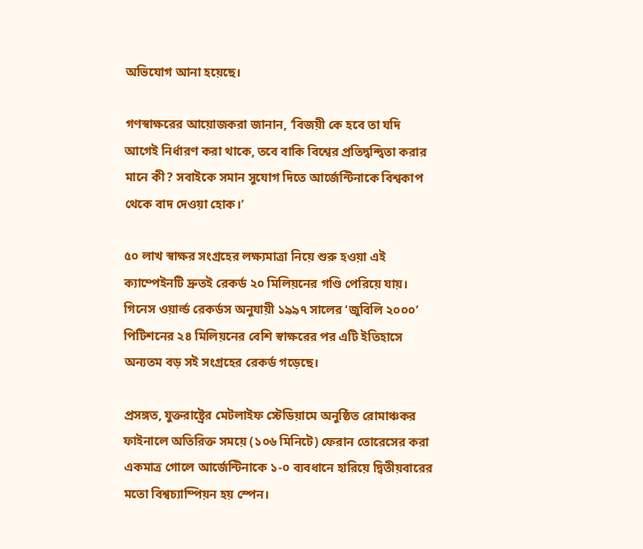অভিযোগ আনা হয়েছে।

গণস্বাক্ষরের আয়োজকরা জানান, ‘বিজয়ী কে হবে তা যদি আগেই নির্ধারণ করা থাকে, তবে বাকি বিশ্বের প্রতিদ্বন্দ্বিতা করার মানে কী? সবাইকে সমান সুযোগ দিতে আর্জেন্টিনাকে বিশ্বকাপ থেকে বাদ দেওয়া হোক।’

৫০ লাখ স্বাক্ষর সংগ্রহের লক্ষ্যমাত্রা নিয়ে শুরু হওয়া এই ক্যাম্পেইনটি দ্রুতই রেকর্ড ২০ মিলিয়নের গণ্ডি পেরিয়ে যায়। গিনেস ওয়ার্ল্ড রেকর্ডস অনুযায়ী ১৯৯৭ সালের ‘জুবিলি ২০০০’ পিটিশনের ২৪ মিলিয়নের বেশি স্বাক্ষরের পর এটি ইতিহাসে অন্যতম বড় সই সংগ্রহের রেকর্ড গড়েছে।

প্রসঙ্গত, যুক্তরাষ্ট্রের মেটলাইফ স্টেডিয়ামে অনুষ্ঠিত রোমাঞ্চকর ফাইনালে অতিরিক্ত সময়ে (১০৬ মিনিটে) ফেরান তোরেসের করা একমাত্র গোলে আর্জেন্টিনাকে ১-০ ব্যবধানে হারিয়ে দ্বিতীয়বারের মতো বিশ্বচ্যাম্পিয়ন হয় স্পেন।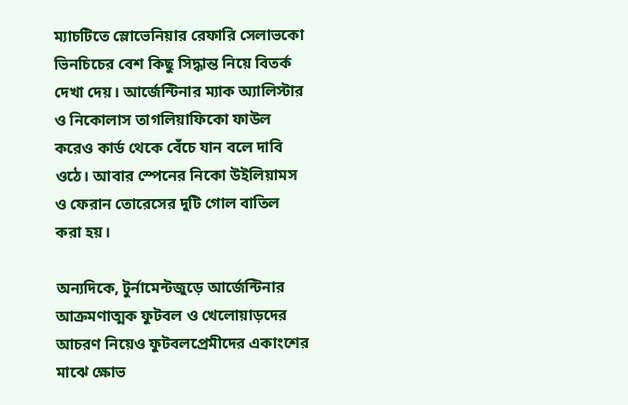ম্যাচটিতে স্লোভেনিয়ার রেফারি সেলাভকো ভিনচিচের বেশ কিছু সিদ্ধান্ত নিয়ে বিতর্ক দেখা দেয়। আর্জেন্টিনার ম্যাক অ্যালিস্টার ও নিকোলাস তাগলিয়াফিকো ফাউল করেও কার্ড থেকে বেঁচে যান বলে দাবি ওঠে। আবার স্পেনের নিকো উইলিয়ামস ও ফেরান তোরেসের দুটি গোল বাতিল করা হয়।

অন্যদিকে, টুর্নামেন্টজুড়ে আর্জেন্টিনার আক্রমণাত্মক ফুটবল ও খেলোয়াড়দের আচরণ নিয়েও ফুটবলপ্রেমীদের একাংশের মাঝে ক্ষোভ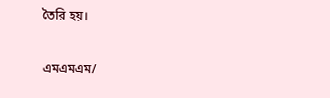তৈরি হয়।

এমএমএম/